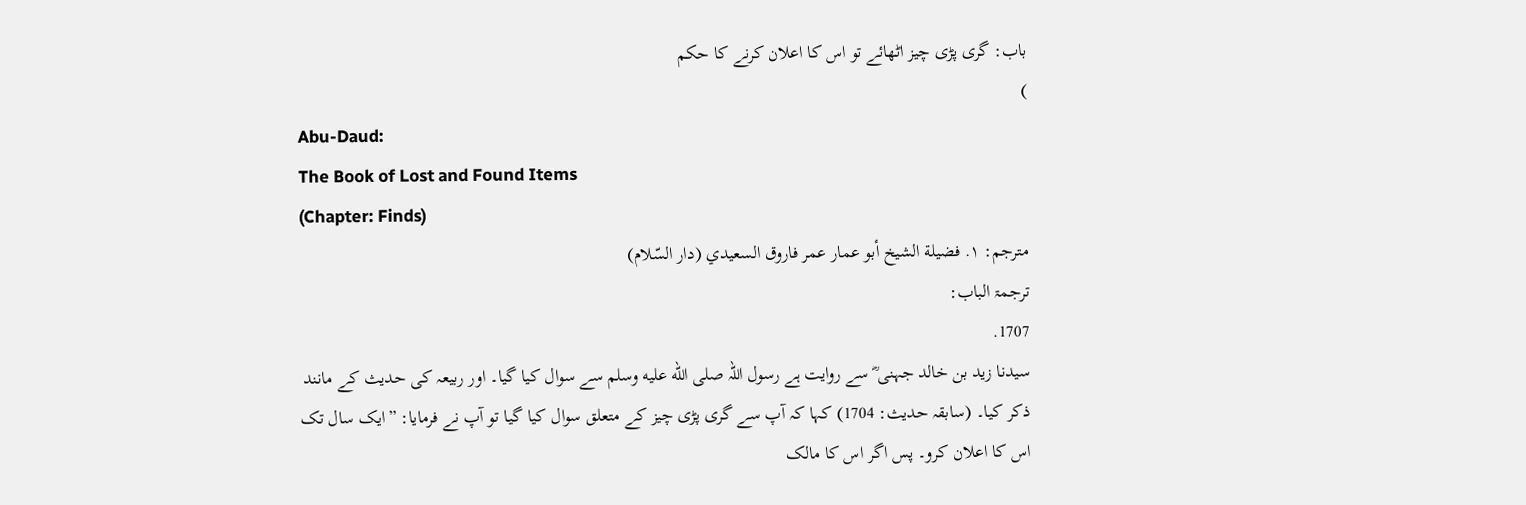باب: گری پڑی چیز اٹھائے تو اس کا اعلان کرنے کا حکم
)
Abu-Daud:
The Book of Lost and Found Items
(Chapter: Finds)
مترجم: ١. فضيلة الشيخ أبو عمار عمر فاروق السعيدي (دار السّلام)
ترجمۃ الباب:
1707.
سیدنا زید بن خالد جہنی ؓ سے روایت ہے رسول اللہ صلى الله عليه وسلم سے سوال کیا گیا۔ اور ربیعہ کی حدیث کے مانند ذکر کیا۔ (سابقہ حدیث: 1704) کہا کہ آپ سے گری پڑی چیز کے متعلق سوال کیا گیا تو آپ نے فرمایا: ”ایک سال تک اس کا اعلان کرو۔ پس اگر اس کا مالک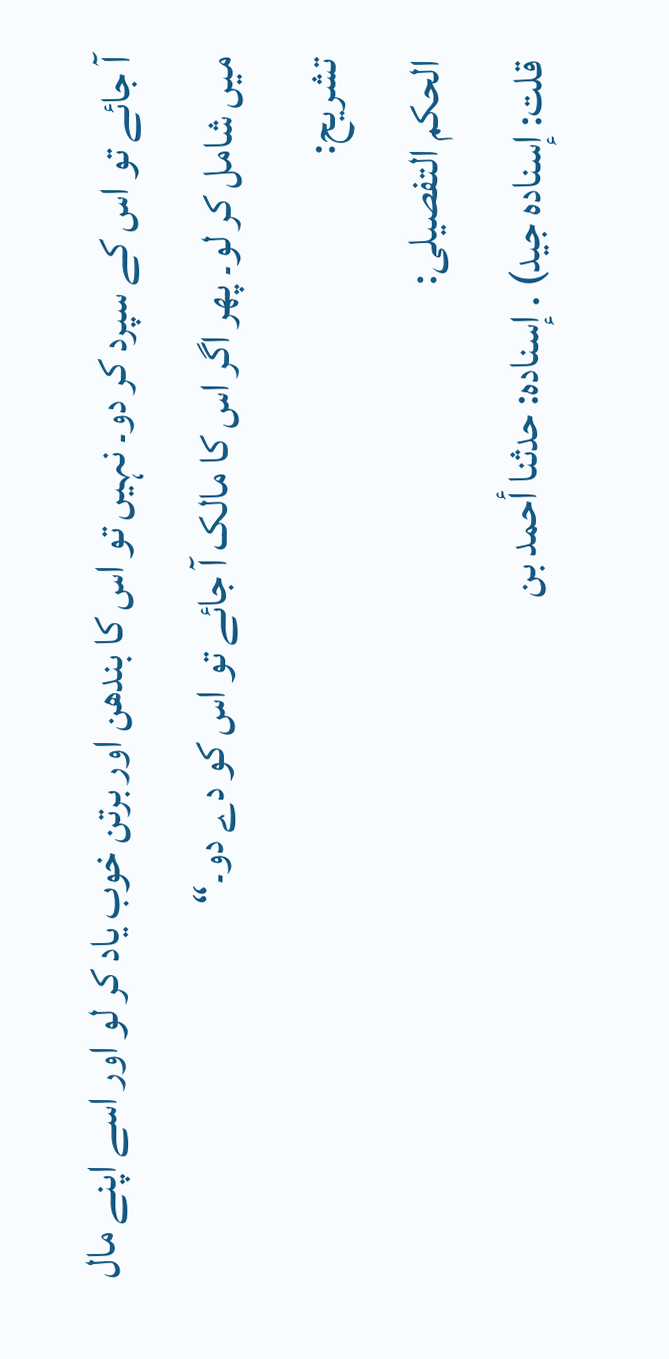آ جائے تو اس کے سپرد کر دو۔ نہیں تو اس کا بندھن اور برتن خوب یاد کر لو اور اسے اپنے مال میں شامل کر لو۔ پھر اگر اس کا مالک آ جائے تو اس کو دے دو۔“
تشریح:
الحکم التفصیلی:
قلت: إسناده جيد) . إسناده: حدثنا أحمد بن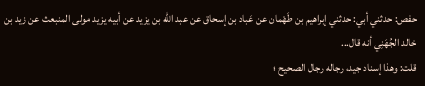حفص: حدثني أبي: حدثني إبراهيم بن طَهْمان عن عَباد بن إسحاق عن عبد الله بن يزيد عن أبيه يزيد مولى المنبعث عن زيد بن خالد الجُهَنِي أنه قال...
قلت: وهذا إسناد جيد، رجاله رجال الصحيح ؛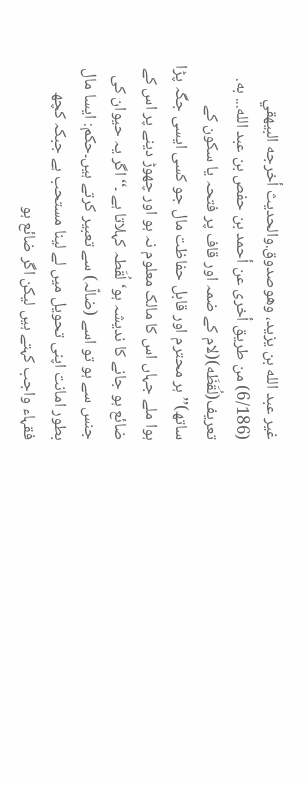غير عبد الله بن يزيد، وهوصدوق.والحديث أخرجه البيهقي (6/186) من طريق أخرى عن أحمد بن حفص بن عبد الله... به.
تعریف(لُقَظَه)(لام کے ضمہ اور قاف پر فتحہ یا سکون کے ساتھ)’’ہر محترم اور قابل حفاظت مال جو کسی ایسی جگہ پڑا ہوا ملے جہاں اس کا مالک معلوم نہ ہو اور چھوڑ دینے پر اس کے ضائع ہو جانے کا ندیشہ ہو‘ لُقَطہ کہلاتا ہے ۔‘‘ اگر یہ حیوان کی جنس سے ہو تو اسے (ضالّہ) سے تعبیر کرتے ہیں۔حکم: ایسا مال بطور امانت اپنی تحویل میں لے لینا مستحب ہے جبکہ کچھ فقہاء واجب کہتے ہیں لیکن اگر ضائع ہو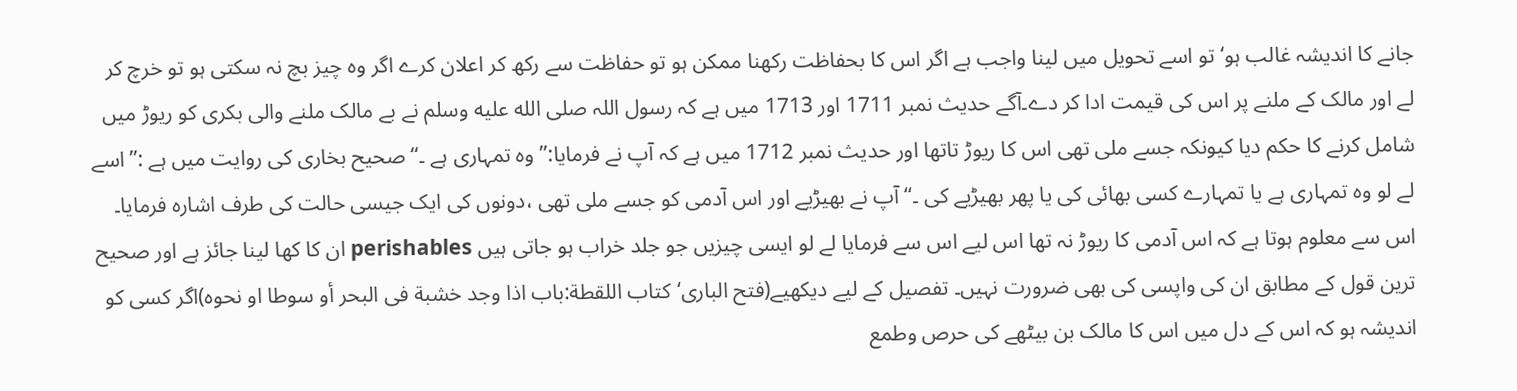جانے کا اندیشہ غالب ہو‘تو اسے تحویل میں لینا واجب ہے اگر اس کا بحفاظت رکھنا ممکن ہو تو حفاظت سے رکھ کر اعلان کرے اگر وہ چیز بچ نہ سکتی ہو تو خرچ کر لے اور مالک کے ملنے پر اس کی قیمت ادا کر دے۔آگے حدیث نمبر 1711 اور 1713 میں ہے کہ رسول اللہ صلى الله عليه وسلم نے بے مالک ملنے والی بکری کو ریوڑ میں شامل کرنے کا حکم دیا کیونکہ جسے ملی تھی اس کا ریوڑ تاتھا اور حدیث نمبر 1712 میں ہے کہ آپ نے فرمایا:’’وہ تمہاری ہے ۔‘‘ صحیح بخاری کی روایت میں ہے :’’اسے لے لو وہ تمہاری ہے یا تمہارے کسی بھائی کی یا پھر بھیڑیے کی ۔‘‘ آپ نے بھیڑیے اور اس آدمی کو جسے ملی تھی ،دونوں کی ایک جیسی حالت کی طرف اشارہ فرمایا۔ اس سے معلوم ہوتا ہے کہ اس آدمی کا ریوڑ نہ تھا اس لیے اس سے فرمایا لے لو ایسی چیزیں جو جلد خراب ہو جاتی ہیں perishables ان کا کھا لینا جائز ہے اور صحیح ترین قول کے مطابق ان کی واپسی کی بھی ضرورت نہیں۔ تفصیل کے لیے دیکھیے(فتح الباری‘کتاب اللقطة:باب اذا وجد خشبة فی البحر أو سوطا او نحوه)اگر کسی کو اندیشہ ہو کہ اس کے دل میں اس کا مالک بن بیٹھے کی حرص وطمع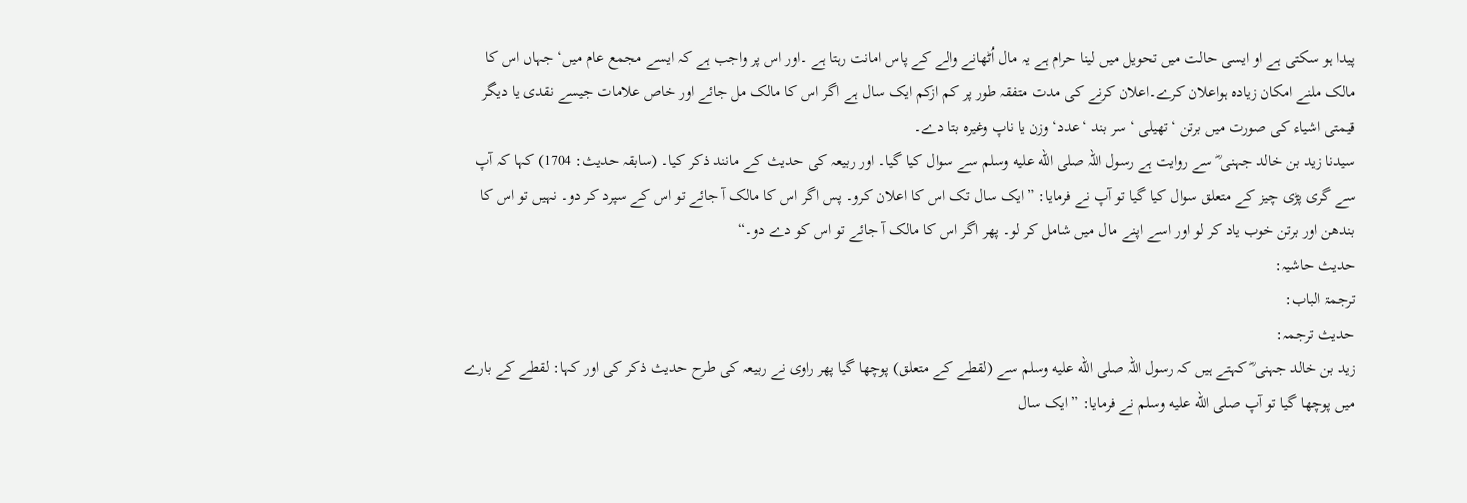پیدا ہو سکتی ہے او ایسی حالت میں تحویل میں لینا حرام ہے یہ مال اُٹھانے والے کے پاس امانت رہتا ہے ۔اور اس پر واجب ہے کہ ایسے مجمع عام میں‘ جہاں اس کا مالک ملنے امکان زیادہ ہواعلان کرے۔اعلان کرنے کی مدت متفقہ طور پر کم ازکم ایک سال ہے اگر اس کا مالک مل جائے اور خاص علامات جیسے نقدی یا دیگر قیمتی اشیاء کی صورت میں برتن ‘تھیلی ‘ سر بند ‘عدد‘ وزن یا ناپ وغیرہ بتا دے۔
سیدنا زید بن خالد جہنی ؓ سے روایت ہے رسول اللہ صلى الله عليه وسلم سے سوال کیا گیا۔ اور ربیعہ کی حدیث کے مانند ذکر کیا۔ (سابقہ حدیث: 1704) کہا کہ آپ سے گری پڑی چیز کے متعلق سوال کیا گیا تو آپ نے فرمایا: ”ایک سال تک اس کا اعلان کرو۔ پس اگر اس کا مالک آ جائے تو اس کے سپرد کر دو۔ نہیں تو اس کا بندھن اور برتن خوب یاد کر لو اور اسے اپنے مال میں شامل کر لو۔ پھر اگر اس کا مالک آ جائے تو اس کو دے دو۔“
حدیث حاشیہ:
ترجمۃ الباب:
حدیث ترجمہ:
زید بن خالد جہنی ؓ کہتے ہیں کہ رسول اللہ صلى الله عليه وسلم سے (لقطے کے متعلق) پوچھا گیا پھر راوی نے ربیعہ کی طرح حدیث ذکر کی اور کہا: لقطے کے بارے میں پوچھا گیا تو آپ صلى الله عليه وسلم نے فرمایا: ”ایک سال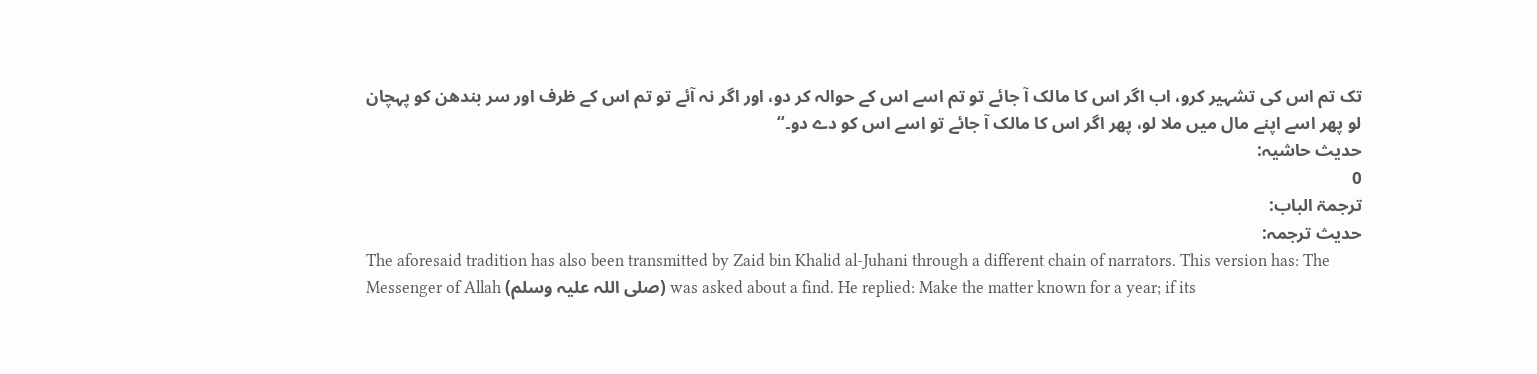تک تم اس کی تشہیر کرو، اب اگر اس کا مالک آ جائے تو تم اسے اس کے حوالہ کر دو، اور اگر نہ آئے تو تم اس کے ظرف اور سر بندھن کو پہچان لو پھر اسے اپنے مال میں ملا لو، پھر اگر اس کا مالک آ جائے تو اسے اس کو دے دو۔“
حدیث حاشیہ:
0
ترجمۃ الباب:
حدیث ترجمہ:
The aforesaid tradition has also been transmitted by Zaid bin Khalid al-Juhani through a different chain of narrators. This version has: The Messenger of Allah (صلی اللہ علیہ وسلم) was asked about a find. He replied: Make the matter known for a year; if its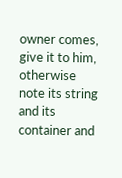owner comes, give it to him, otherwise note its string and its container and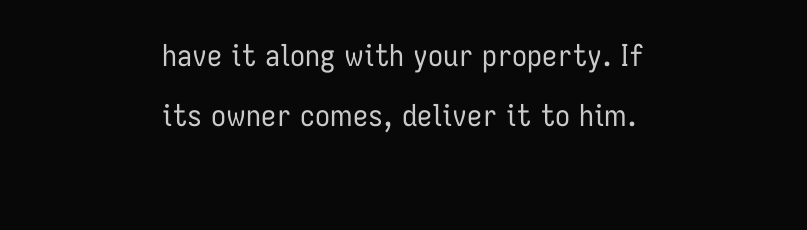have it along with your property. If its owner comes, deliver it to him.